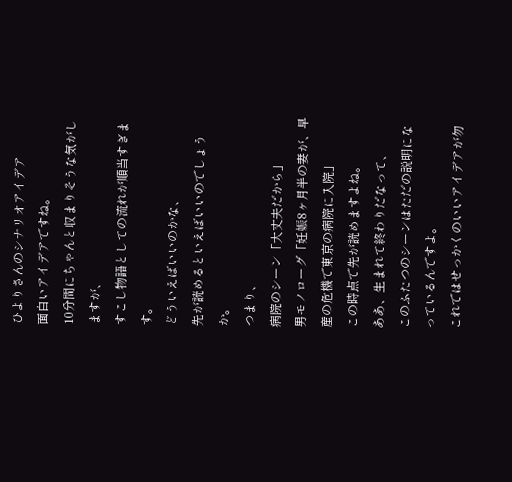ひよりさんのシナリオアイデア
面白いアイデアですね。
10分間にちゃんと収まりそうな気がしますが、
すこし物語としての流れが順当すぎます。
どういえばいいのかな、
先が読めるといえばいいのでしょうか。
つまり、
病院のシーン「大丈夫だから」
男モノローグ「妊娠8ヶ月半の妻が、早産の危機で東京の病院に入院」
この時点で先が読めますよね。
ああ、生まれて終わりだなって、
このふたつのシーンはただの説明になっているんですよ。
これではせっかくのいいアイデアが勿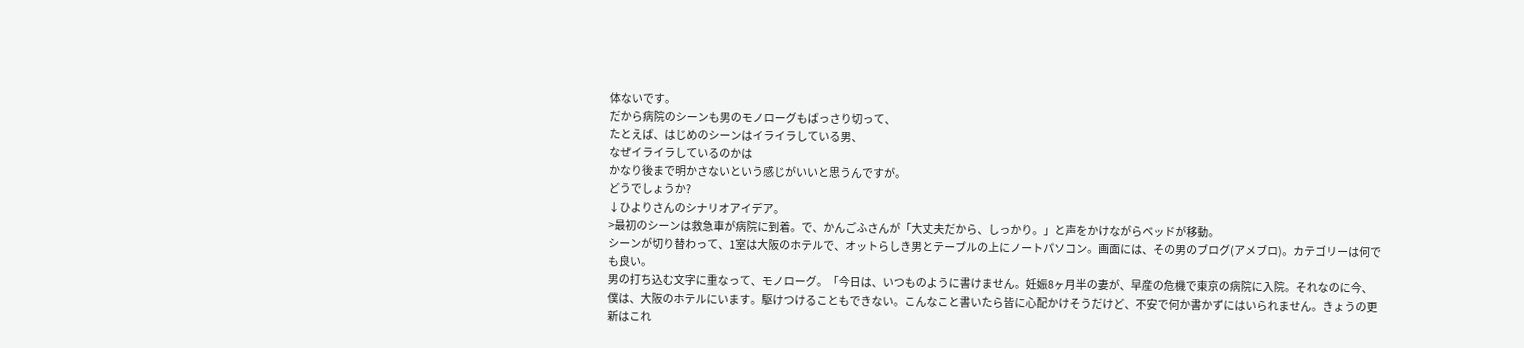体ないです。
だから病院のシーンも男のモノローグもばっさり切って、
たとえば、はじめのシーンはイライラしている男、
なぜイライラしているのかは
かなり後まで明かさないという感じがいいと思うんですが。
どうでしょうか?
↓ひよりさんのシナリオアイデア。
>最初のシーンは救急車が病院に到着。で、かんごふさんが「大丈夫だから、しっかり。」と声をかけながらベッドが移動。
シーンが切り替わって、1室は大阪のホテルで、オットらしき男とテーブルの上にノートパソコン。画面には、その男のブログ(アメブロ)。カテゴリーは何でも良い。
男の打ち込む文字に重なって、モノローグ。「今日は、いつものように書けません。妊娠8ヶ月半の妻が、早産の危機で東京の病院に入院。それなのに今、僕は、大阪のホテルにいます。駆けつけることもできない。こんなこと書いたら皆に心配かけそうだけど、不安で何か書かずにはいられません。きょうの更新はこれ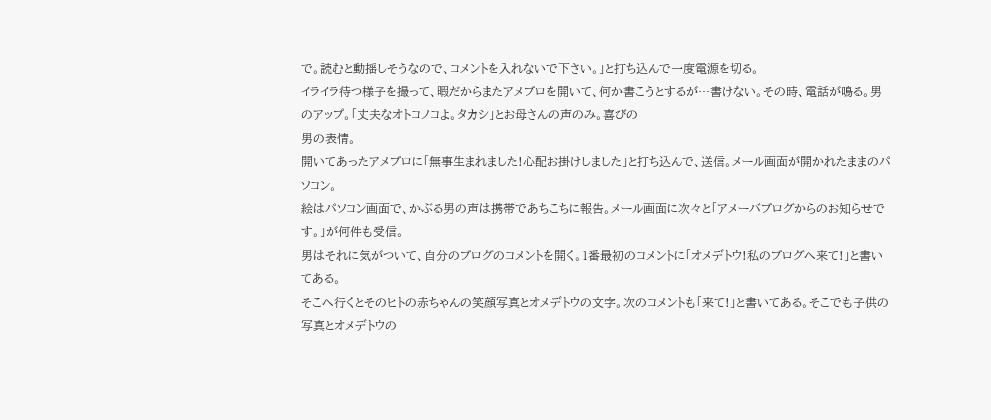で。読むと動揺しそうなので、コメントを入れないで下さい。」と打ち込んで一度電源を切る。
イライラ待つ様子を撮って、暇だからまたアメブロを開いて、何か書こうとするが…書けない。その時、電話が鳴る。男のアップ。「丈夫なオトコノコよ。タカシ」とお母さんの声のみ。喜びの
男の表情。
開いてあったアメブロに「無事生まれました!心配お掛けしました」と打ち込んで、送信。メール画面が開かれたままのパソコン。
絵はパソコン画面で、かぶる男の声は携帯であちこちに報告。メール画面に次々と「アメーバブログからのお知らせです。」が何件も受信。
男はそれに気がついて、自分のブログのコメントを開く。1番最初のコメントに「オメデトウ!私のブログへ来て!」と書いてある。
そこへ行くとそのヒトの赤ちゃんの笑顔写真とオメデトウの文字。次のコメントも「来て!」と書いてある。そこでも子供の写真とオメデトウの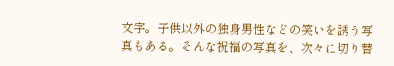文字。子供以外の独身男性などの笑いを誘う写真もある。そんな祝福の写真を、次々に切り替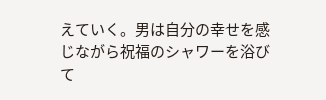えていく。男は自分の幸せを感じながら祝福のシャワーを浴びて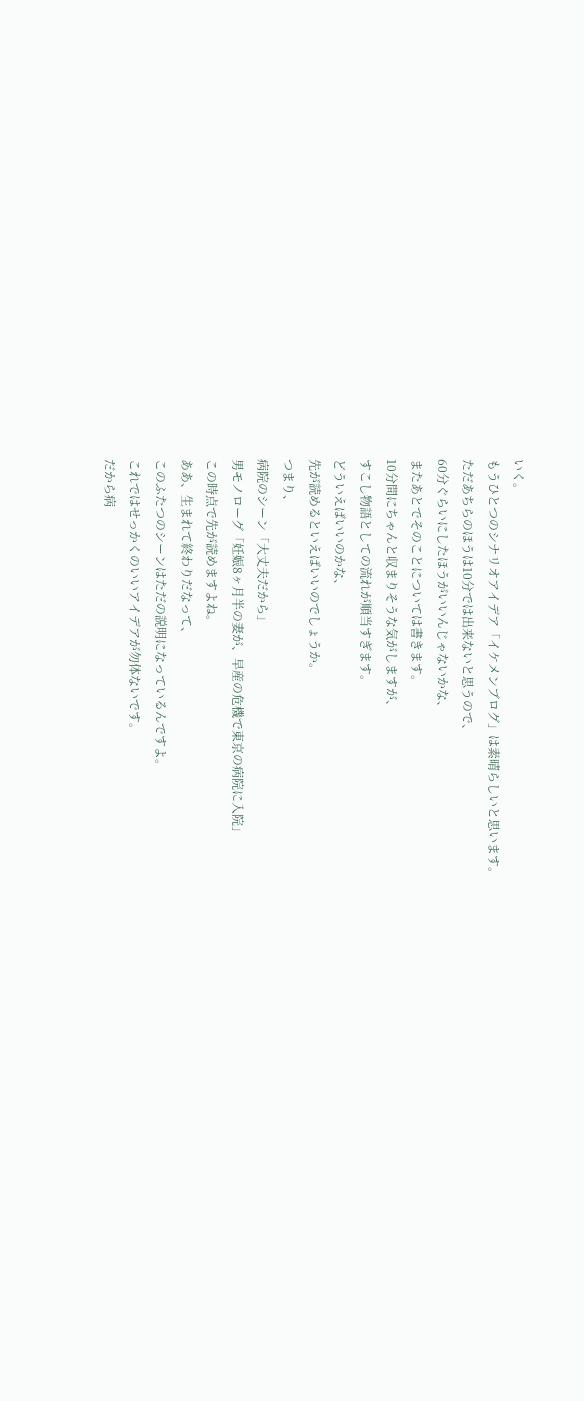いく。
もうひとつのシナリオアイデア「イケメンブログ」は素晴らしいと思います。
ただあちらのほうは10分では出来ないと思うので、
60分ぐらいにしたほうがいいんじゃないかな、
またあとでそのことについては書きます。
10分間にちゃんと収まりそうな気がしますが、
すこし物語としての流れが順当すぎます。
どういえばいいのかな、
先が読めるといえばいいのでしょうか。
つまり、
病院のシーン「大丈夫だから」
男モノローグ「妊娠8ヶ月半の妻が、早産の危機で東京の病院に入院」
この時点で先が読めますよね。
ああ、生まれて終わりだなって、
このふたつのシーンはただの説明になっているんですよ。
これではせっかくのいいアイデアが勿体ないです。
だから病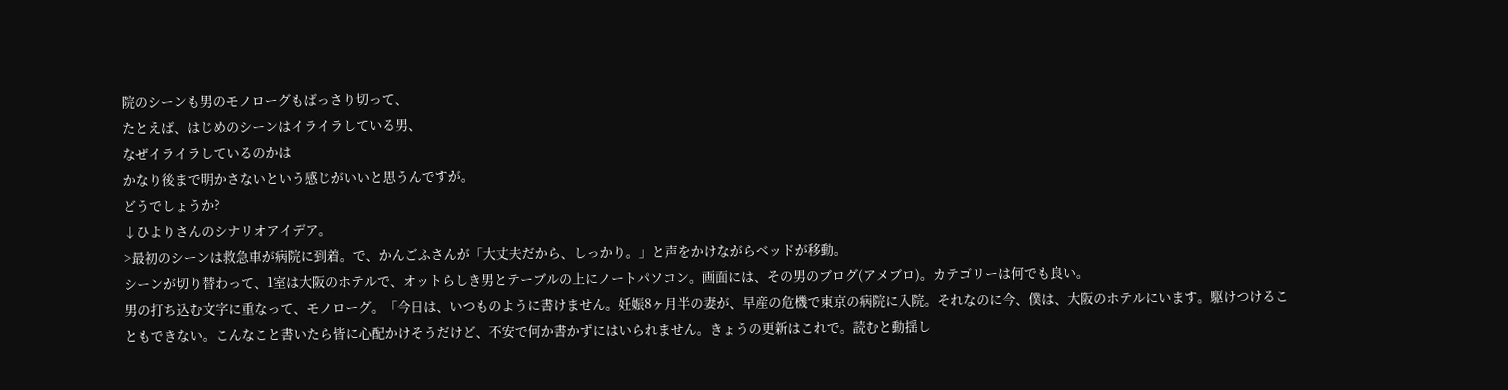院のシーンも男のモノローグもばっさり切って、
たとえば、はじめのシーンはイライラしている男、
なぜイライラしているのかは
かなり後まで明かさないという感じがいいと思うんですが。
どうでしょうか?
↓ひよりさんのシナリオアイデア。
>最初のシーンは救急車が病院に到着。で、かんごふさんが「大丈夫だから、しっかり。」と声をかけながらベッドが移動。
シーンが切り替わって、1室は大阪のホテルで、オットらしき男とテーブルの上にノートパソコン。画面には、その男のブログ(アメブロ)。カテゴリーは何でも良い。
男の打ち込む文字に重なって、モノローグ。「今日は、いつものように書けません。妊娠8ヶ月半の妻が、早産の危機で東京の病院に入院。それなのに今、僕は、大阪のホテルにいます。駆けつけることもできない。こんなこと書いたら皆に心配かけそうだけど、不安で何か書かずにはいられません。きょうの更新はこれで。読むと動揺し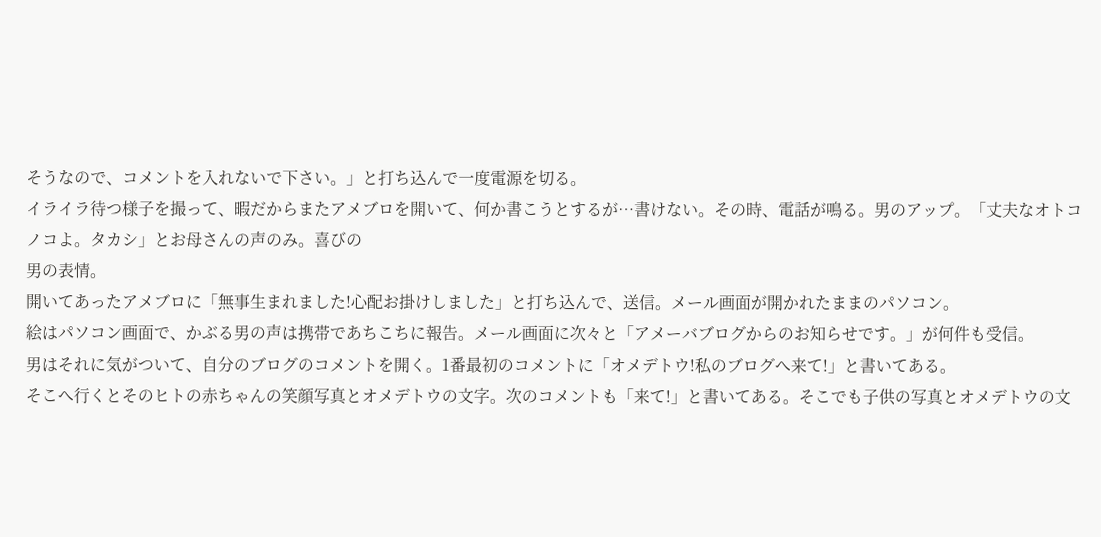そうなので、コメントを入れないで下さい。」と打ち込んで一度電源を切る。
イライラ待つ様子を撮って、暇だからまたアメブロを開いて、何か書こうとするが…書けない。その時、電話が鳴る。男のアップ。「丈夫なオトコノコよ。タカシ」とお母さんの声のみ。喜びの
男の表情。
開いてあったアメブロに「無事生まれました!心配お掛けしました」と打ち込んで、送信。メール画面が開かれたままのパソコン。
絵はパソコン画面で、かぶる男の声は携帯であちこちに報告。メール画面に次々と「アメーバブログからのお知らせです。」が何件も受信。
男はそれに気がついて、自分のブログのコメントを開く。1番最初のコメントに「オメデトウ!私のブログへ来て!」と書いてある。
そこへ行くとそのヒトの赤ちゃんの笑顔写真とオメデトウの文字。次のコメントも「来て!」と書いてある。そこでも子供の写真とオメデトウの文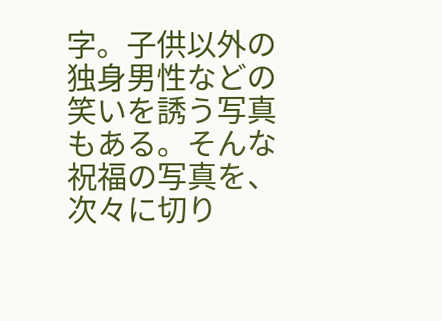字。子供以外の独身男性などの笑いを誘う写真もある。そんな祝福の写真を、次々に切り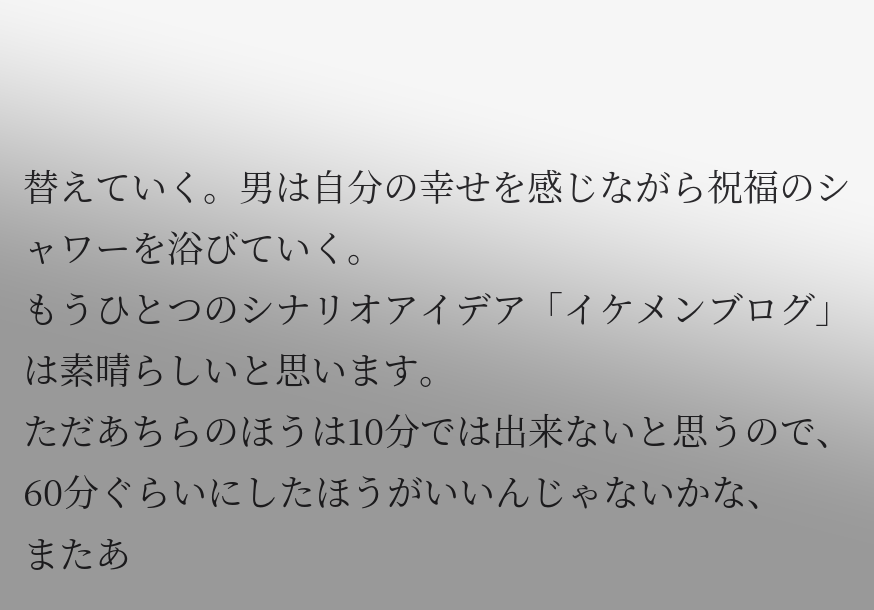替えていく。男は自分の幸せを感じながら祝福のシャワーを浴びていく。
もうひとつのシナリオアイデア「イケメンブログ」は素晴らしいと思います。
ただあちらのほうは10分では出来ないと思うので、
60分ぐらいにしたほうがいいんじゃないかな、
またあ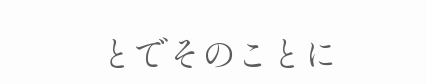とでそのことに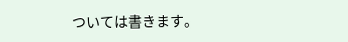ついては書きます。